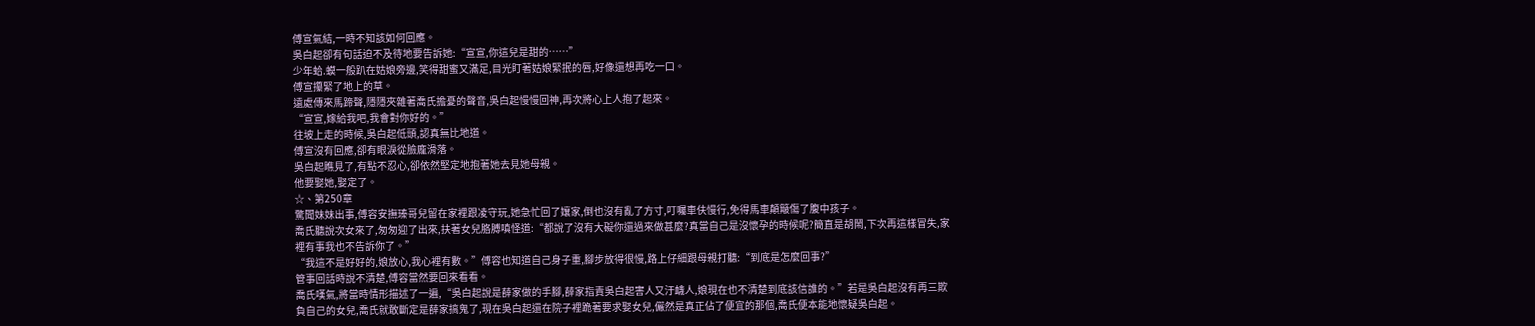傅宣氣結,一時不知該如何回應。
吳白起卻有句話迫不及待地要告訴她:“宣宣,你這兒是甜的……”
少年蛤.蟆一般趴在姑娘旁邊,笑得甜蜜又滿足,目光盯著姑娘緊抿的唇,好像還想再吃一口。
傅宣攥緊了地上的草。
遠處傳來馬蹄聲,隱隱夾雜著喬氏擔憂的聲音,吳白起慢慢回神,再次將心上人抱了起來。
“宣宣,嫁給我吧,我會對你好的。”
往坡上走的時候,吳白起低頭,認真無比地道。
傅宣沒有回應,卻有眼淚從臉龐滑落。
吳白起瞧見了,有點不忍心,卻依然堅定地抱著她去見她母親。
他要娶她,娶定了。
☆、第250章
驚聞妹妹出事,傅容安撫瑧哥兒留在家裡跟凌守玩,她急忙回了孃家,倒也沒有亂了方寸,叮囑車伕慢行,免得馬車顛簸傷了腹中孩子。
喬氏聽說次女來了,匆匆迎了出來,扶著女兒胳膊嗔怪道:“都說了沒有大礙你還過來做甚麼?真當自己是沒懷孕的時候呢?簡直是胡鬧,下次再這樣冒失,家裡有事我也不告訴你了。”
“我這不是好好的,娘放心,我心裡有數。”傅容也知道自己身子重,腳步放得很慢,路上仔細跟母親打聽:“到底是怎麼回事?”
管事回話時說不清楚,傅容當然要回來看看。
喬氏嘆氣,將當時情形描述了一遍,“吳白起說是薛家做的手腳,薛家指責吳白起害人又汙衊人,娘現在也不清楚到底該信誰的。”若是吳白起沒有再三欺負自己的女兒,喬氏就敢斷定是薛家搞鬼了,現在吳白起還在院子裡跪著要求娶女兒,儼然是真正佔了便宜的那個,喬氏便本能地懷疑吳白起。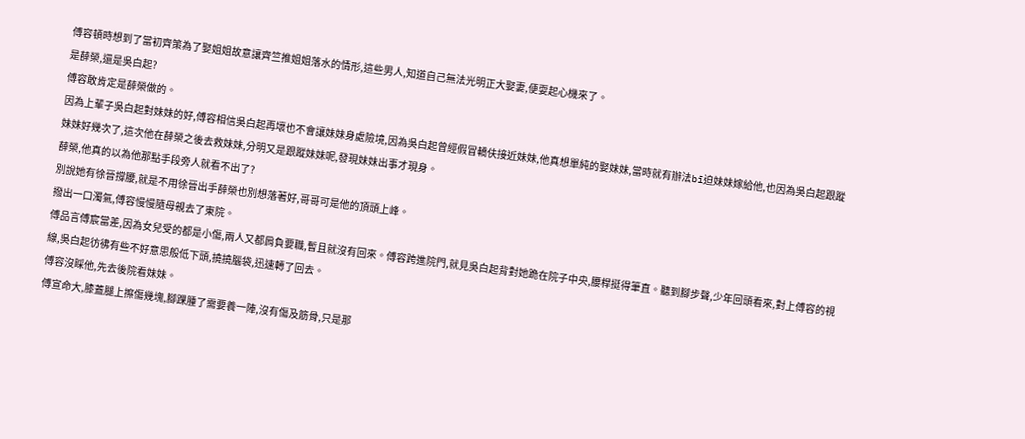傅容頓時想到了當初齊策為了娶姐姐故意讓齊竺推姐姐落水的情形,這些男人,知道自己無法光明正大娶妻,便耍起心機來了。
是薛榮,還是吳白起?
傅容敢肯定是薛榮做的。
因為上輩子吳白起對妹妹的好,傅容相信吳白起再壞也不會讓妹妹身處險境,因為吳白起曾經假冒轎伕接近妹妹,他真想單純的娶妹妹,當時就有辦法bī迫妹妹嫁給他,也因為吳白起跟蹤妹妹好幾次了,這次他在薛榮之後去救妹妹,分明又是跟蹤妹妹呢,發現妹妹出事才現身。
薛榮,他真的以為他那點手段旁人就看不出了?
別說她有徐晉撐腰,就是不用徐晉出手薛榮也別想落著好,哥哥可是他的頂頭上峰。
撥出一口濁氣,傅容慢慢隨母親去了東院。
傅品言傅宸當差,因為女兒受的都是小傷,兩人又都肩負要職,暫且就沒有回來。傅容跨進院門,就見吳白起背對她跪在院子中央,腰桿挺得筆直。聽到腳步聲,少年回頭看來,對上傅容的視線,吳白起彷彿有些不好意思般低下頭,撓撓腦袋,迅速轉了回去。
傅容沒睬他,先去後院看妹妹。
傅宣命大,膝蓋腿上擦傷幾塊,腳踝腫了需要養一陣,沒有傷及筋骨,只是那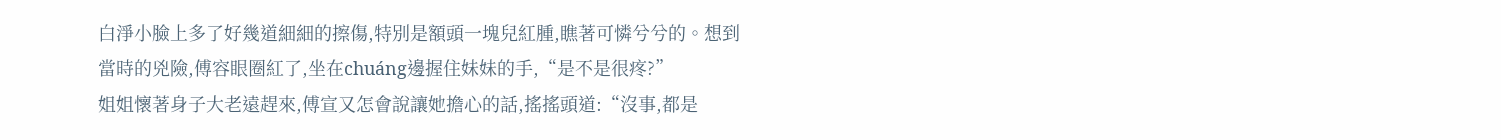白淨小臉上多了好幾道細細的擦傷,特別是額頭一塊兒紅腫,瞧著可憐兮兮的。想到當時的兇險,傅容眼圈紅了,坐在chuáng邊握住妹妹的手,“是不是很疼?”
姐姐懷著身子大老遠趕來,傅宣又怎會說讓她擔心的話,搖搖頭道:“沒事,都是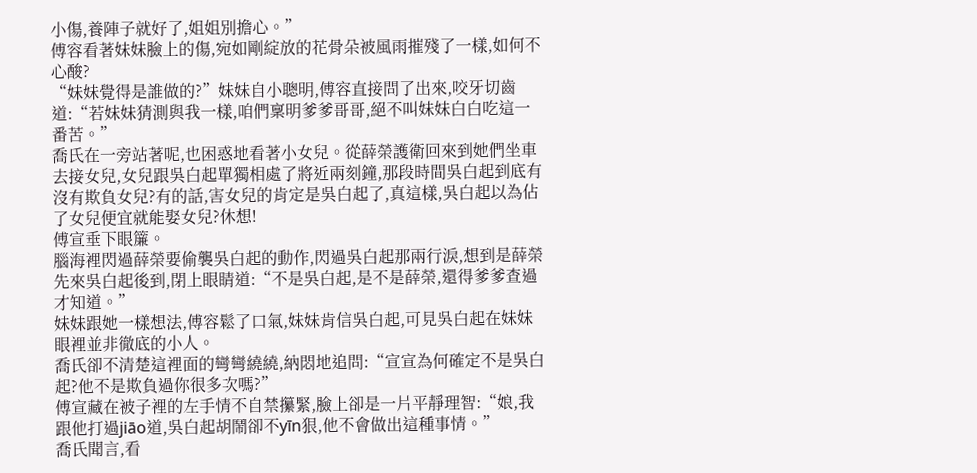小傷,養陣子就好了,姐姐別擔心。”
傅容看著妹妹臉上的傷,宛如剛綻放的花骨朵被風雨摧殘了一樣,如何不心酸?
“妹妹覺得是誰做的?”妹妹自小聰明,傅容直接問了出來,咬牙切齒道:“若妹妹猜測與我一樣,咱們稟明爹爹哥哥,絕不叫妹妹白白吃這一番苦。”
喬氏在一旁站著呢,也困惑地看著小女兒。從薛榮護衛回來到她們坐車去接女兒,女兒跟吳白起單獨相處了將近兩刻鐘,那段時間吳白起到底有沒有欺負女兒?有的話,害女兒的肯定是吳白起了,真這樣,吳白起以為佔了女兒便宜就能娶女兒?休想!
傅宣垂下眼簾。
腦海裡閃過薛榮要偷襲吳白起的動作,閃過吳白起那兩行淚,想到是薛榮先來吳白起後到,閉上眼睛道:“不是吳白起,是不是薛榮,還得爹爹查過才知道。”
妹妹跟她一樣想法,傅容鬆了口氣,妹妹肯信吳白起,可見吳白起在妹妹眼裡並非徹底的小人。
喬氏卻不清楚這裡面的彎彎繞繞,納悶地追問:“宣宣為何確定不是吳白起?他不是欺負過你很多次嗎?”
傅宣藏在被子裡的左手情不自禁攥緊,臉上卻是一片平靜理智:“娘,我跟他打過jiāo道,吳白起胡鬧卻不yīn狠,他不會做出這種事情。”
喬氏聞言,看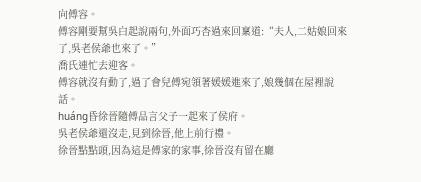向傅容。
傅容剛要幫吳白起說兩句,外面巧杏過來回稟道:“夫人,二姑娘回來了,吳老侯爺也來了。”
喬氏連忙去迎客。
傅容就沒有動了,過了會兒傅宛領著媛媛進來了,娘幾個在屋裡說話。
huáng昏徐晉隨傅品言父子一起來了侯府。
吳老侯爺還沒走,見到徐晉,他上前行禮。
徐晉點點頭,因為這是傅家的家事,徐晉沒有留在廳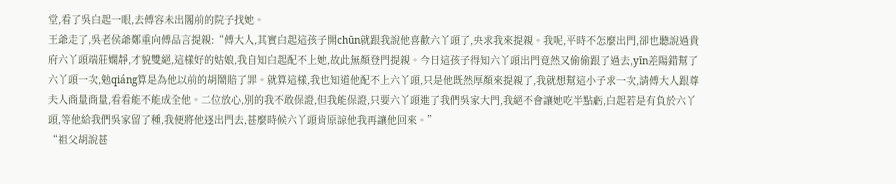堂,看了吳白起一眼,去傅容未出閣前的院子找她。
王爺走了,吳老侯爺鄭重向傅品言提親:“傅大人,其實白起這孩子開chūn就跟我說他喜歡六丫頭了,央求我來提親。我呢,平時不怎麼出門,卻也聽說過貴府六丫頭端莊嫻靜,才貌雙絕,這樣好的姑娘,我自知白起配不上她,故此無顏登門提親。今日這孩子得知六丫頭出門竟然又偷偷跟了過去,yīn差陽錯幫了六丫頭一次,勉qiáng算是為他以前的胡鬧賠了罪。就算這樣,我也知道他配不上六丫頭,只是他既然厚顏來提親了,我就想幫這小子求一次,請傅大人跟尊夫人商量商量,看看能不能成全他。二位放心,別的我不敢保證,但我能保證,只要六丫頭進了我們吳家大門,我絕不會讓她吃半點虧,白起若是有負於六丫頭,等他給我們吳家留了種,我便將他逐出門去,甚麼時候六丫頭肯原諒他我再讓他回來。”
“祖父胡說甚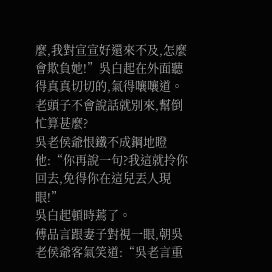麼,我對宣宣好還來不及,怎麼會欺負她!”吳白起在外面聽得真真切切的,氣得嚷嚷道。老頭子不會說話就別來,幫倒忙算甚麼?
吳老侯爺恨鐵不成鋼地瞪他:“你再說一句?我這就拎你回去,免得你在這兒丟人現眼!”
吳白起頓時蔫了。
傅品言跟妻子對視一眼,朝吳老侯爺客氣笑道:“吳老言重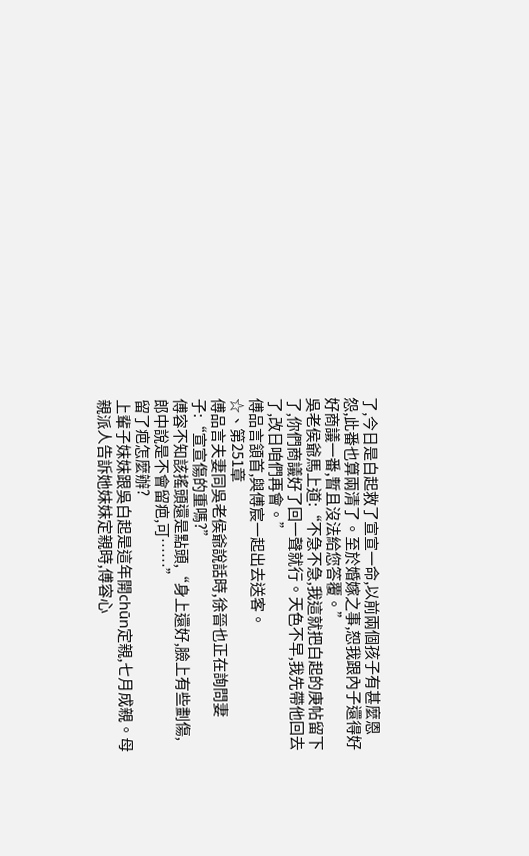了,今日是白起救了宣宣一命,以前兩個孩子有甚麼恩怨,此番也算兩清了。至於婚嫁之事,恕我跟內子還得好好商議一番,暫且沒法給您答覆。”
吳老侯爺馬上道:“不急不急,我這就把白起的庚帖留下了,你們商議好了回一聲就行。天色不早,我先帶他回去了,改日咱們再會。”
傅品言頷首,與傅宸一起出去送客。
☆、第251章
傅品言夫妻同吳老侯爺說話時,徐晉也正在詢問妻子:“宣宣傷的重嗎?”
傅容不知該搖頭還是點頭,“身上還好,臉上有些劃傷,郎中說是不會留疤,可……”
留了疤怎麼辦?
上輩子妹妹跟吳白起是這年開chūn定親,七月成親。母親派人告訴她妹妹定親時,傅容心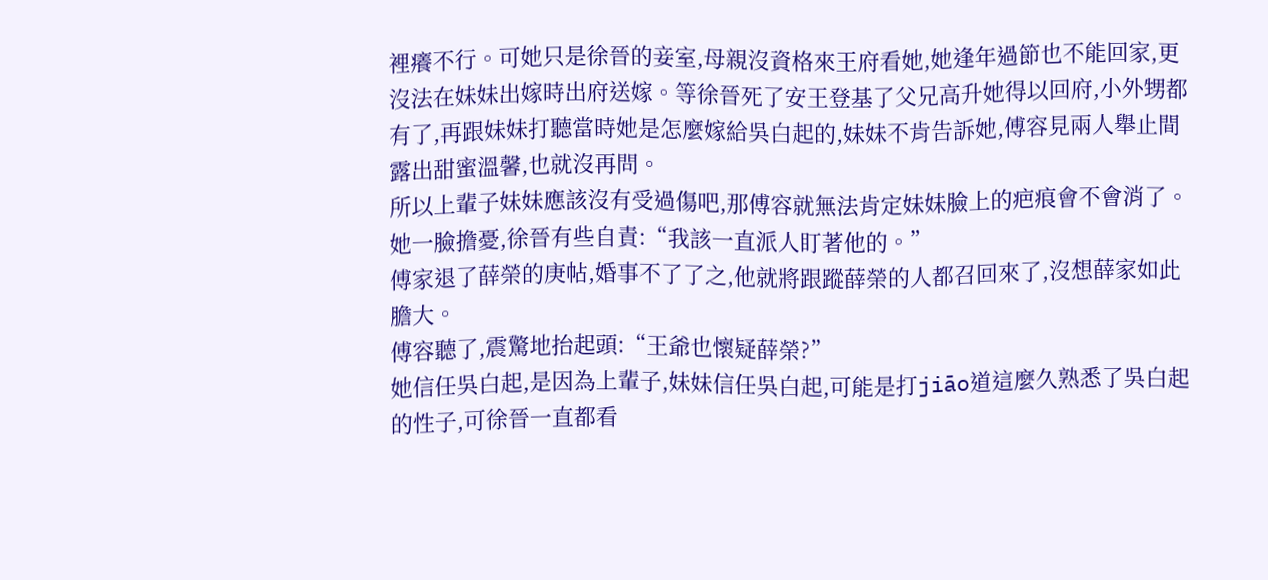裡癢不行。可她只是徐晉的妾室,母親沒資格來王府看她,她逢年過節也不能回家,更沒法在妹妹出嫁時出府送嫁。等徐晉死了安王登基了父兄高升她得以回府,小外甥都有了,再跟妹妹打聽當時她是怎麼嫁給吳白起的,妹妹不肯告訴她,傅容見兩人舉止間露出甜蜜溫馨,也就沒再問。
所以上輩子妹妹應該沒有受過傷吧,那傅容就無法肯定妹妹臉上的疤痕會不會消了。
她一臉擔憂,徐晉有些自責:“我該一直派人盯著他的。”
傅家退了薛榮的庚帖,婚事不了了之,他就將跟蹤薛榮的人都召回來了,沒想薛家如此膽大。
傅容聽了,震驚地抬起頭:“王爺也懷疑薛榮?”
她信任吳白起,是因為上輩子,妹妹信任吳白起,可能是打jiāo道這麼久熟悉了吳白起的性子,可徐晉一直都看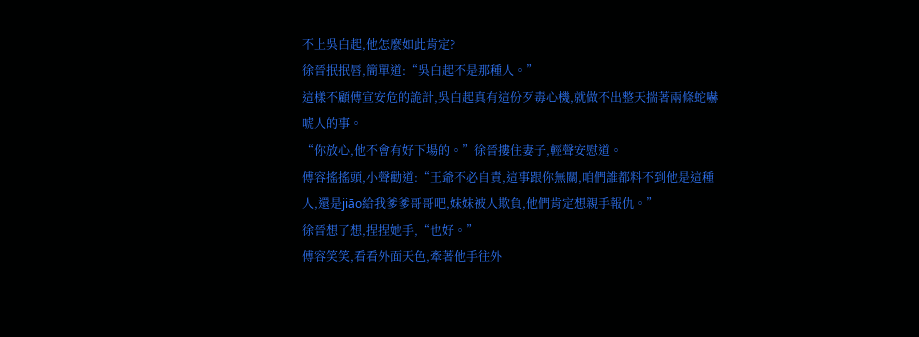不上吳白起,他怎麼如此肯定?
徐晉抿抿唇,簡單道:“吳白起不是那種人。”
這樣不顧傅宣安危的詭計,吳白起真有這份歹毒心機,就做不出整天揣著兩條蛇嚇唬人的事。
“你放心,他不會有好下場的。”徐晉摟住妻子,輕聲安慰道。
傅容搖搖頭,小聲勸道:“王爺不必自責,這事跟你無關,咱們誰都料不到他是這種人,還是jiāo給我爹爹哥哥吧,妹妹被人欺負,他們肯定想親手報仇。”
徐晉想了想,捏捏她手,“也好。”
傅容笑笑,看看外面天色,牽著他手往外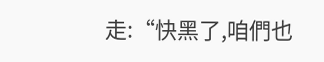走:“快黑了,咱們也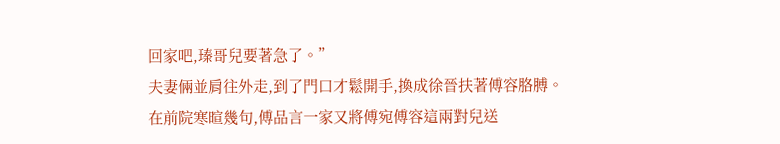回家吧,瑧哥兒要著急了。”
夫妻倆並肩往外走,到了門口才鬆開手,換成徐晉扶著傅容胳膊。
在前院寒暄幾句,傅品言一家又將傅宛傅容這兩對兒送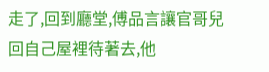走了,回到廳堂,傅品言讓官哥兒回自己屋裡待著去,他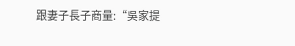跟妻子長子商量:“吳家提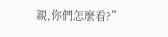親,你們怎麼看?”